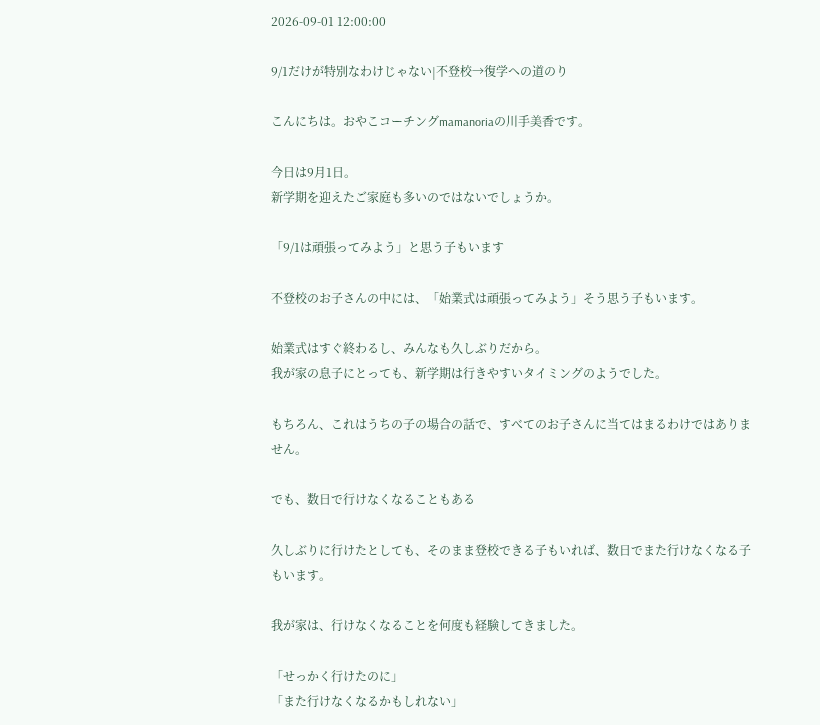2026-09-01 12:00:00

9/1だけが特別なわけじゃない|不登校→復学への道のり

こんにちは。おやこコーチングmamanoriaの川手美香です。

今日は9月1日。
新学期を迎えたご家庭も多いのではないでしょうか。

「9/1は頑張ってみよう」と思う子もいます

不登校のお子さんの中には、「始業式は頑張ってみよう」そう思う子もいます。

始業式はすぐ終わるし、みんなも久しぶりだから。
我が家の息子にとっても、新学期は行きやすいタイミングのようでした。

もちろん、これはうちの子の場合の話で、すべてのお子さんに当てはまるわけではありません。

でも、数日で行けなくなることもある

久しぶりに行けたとしても、そのまま登校できる子もいれば、数日でまた行けなくなる子もいます。

我が家は、行けなくなることを何度も経験してきました。

「せっかく行けたのに」
「また行けなくなるかもしれない」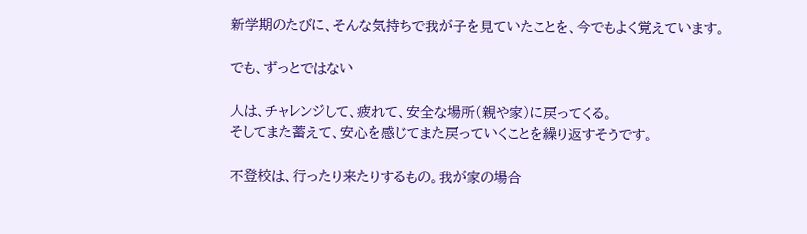新学期のたびに、そんな気持ちで我が子を見ていたことを、今でもよく覚えています。

でも、ずっとではない

人は、チャレンジして、疲れて、安全な場所(親や家)に戻ってくる。
そしてまた蓄えて、安心を感じてまた戻っていくことを繰り返すそうです。

不登校は、行ったり来たりするもの。我が家の場合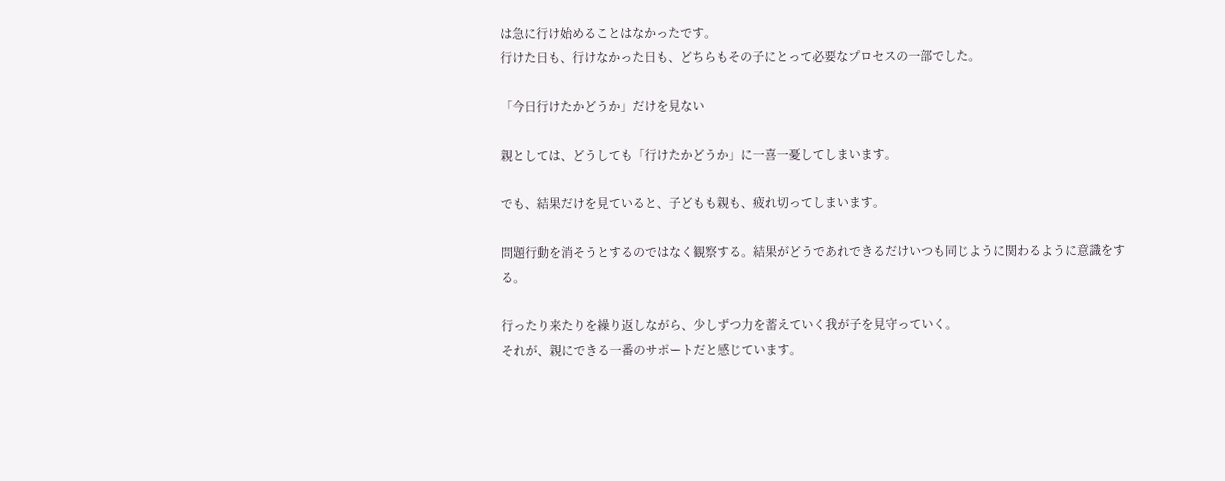は急に行け始めることはなかったです。
行けた日も、行けなかった日も、どちらもその子にとって必要なプロセスの一部でした。

「今日行けたかどうか」だけを見ない

親としては、どうしても「行けたかどうか」に一喜一憂してしまいます。

でも、結果だけを見ていると、子どもも親も、疲れ切ってしまいます。

問題行動を消そうとするのではなく観察する。結果がどうであれできるだけいつも同じように関わるように意識をする。

行ったり来たりを繰り返しながら、少しずつ力を蓄えていく我が子を見守っていく。
それが、親にできる一番のサポートだと感じています。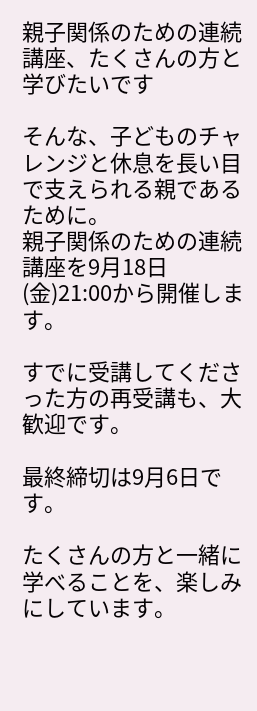親子関係のための連続講座、たくさんの方と学びたいです

そんな、子どものチャレンジと休息を長い目で支えられる親であるために。
親子関係のための連続講座を9月18日(金)21:00から開催します。

すでに受講してくださった方の再受講も、大歓迎です。

最終締切は9月6日です。

たくさんの方と一緒に学べることを、楽しみにしています。